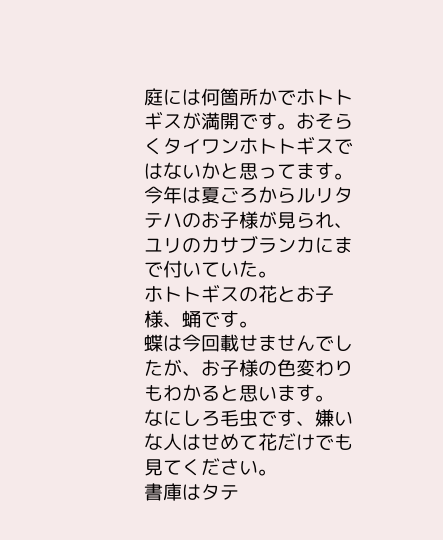庭には何箇所かでホトトギスが満開です。おそらくタイワンホトトギスではないかと思ってます。
今年は夏ごろからルリタテハのお子様が見られ、ユリのカサブランカにまで付いていた。
ホトトギスの花とお子様、蛹です。
蝶は今回載せませんでしたが、お子様の色変わりもわかると思います。
なにしろ毛虫です、嫌いな人はせめて花だけでも見てください。
書庫はタテ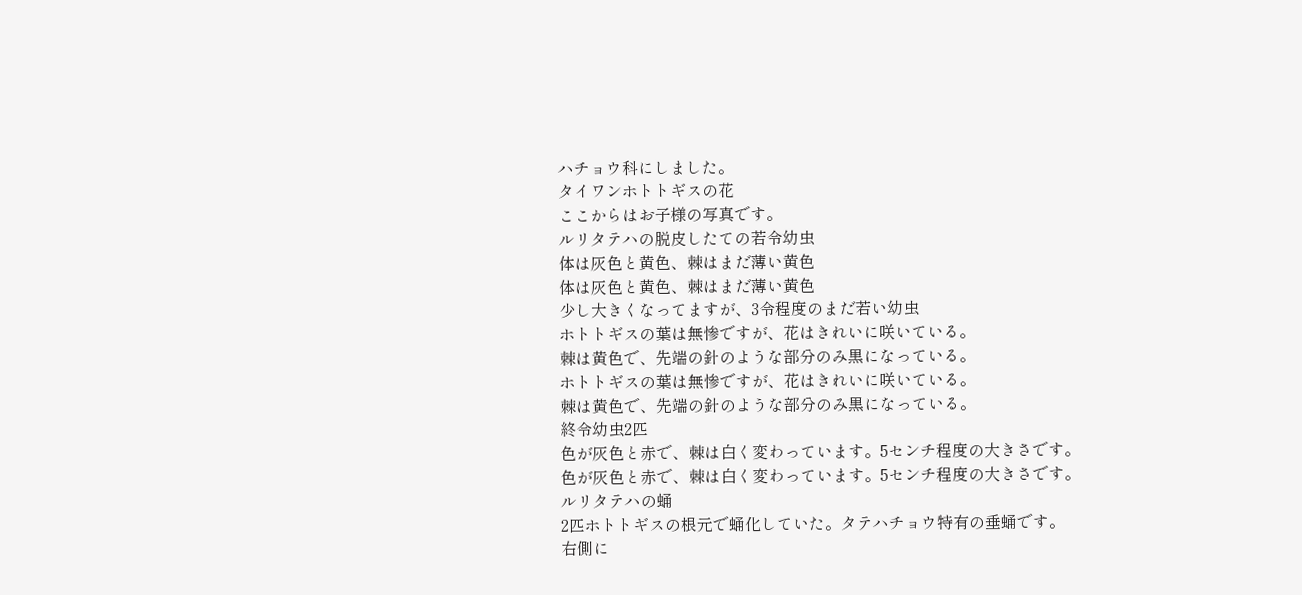ハチョウ科にしました。
タイワンホトトギスの花
ここからはお子様の写真です。
ルリタテハの脱皮したての若令幼虫
体は灰色と黄色、棘はまだ薄い黄色
体は灰色と黄色、棘はまだ薄い黄色
少し大きくなってますが、3令程度のまだ若い幼虫
ホトトギスの葉は無惨ですが、花はきれいに咲いている。
棘は黄色で、先端の針のような部分のみ黒になっている。
ホトトギスの葉は無惨ですが、花はきれいに咲いている。
棘は黄色で、先端の針のような部分のみ黒になっている。
終令幼虫2匹
色が灰色と赤で、棘は白く変わっています。5センチ程度の大きさです。
色が灰色と赤で、棘は白く変わっています。5センチ程度の大きさです。
ルリタテハの蛹
2匹ホトトギスの根元で蛹化していた。タテハチョウ特有の垂蛹です。
右側に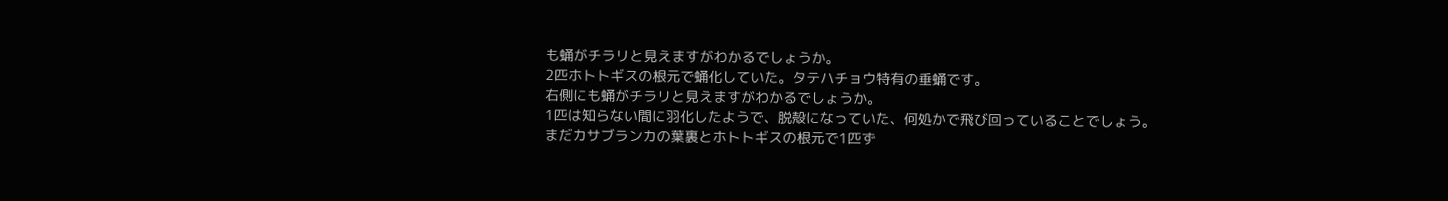も蛹がチラリと見えますがわかるでしょうか。
2匹ホトトギスの根元で蛹化していた。タテハチョウ特有の垂蛹です。
右側にも蛹がチラリと見えますがわかるでしょうか。
1匹は知らない間に羽化したようで、脱殻になっていた、何処かで飛び回っていることでしょう。
まだカサブランカの葉裏とホトトギスの根元で1匹ず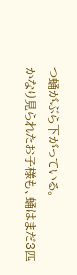つ蛹がぶら下がっている。
かなり見られたお子様も、蛹はまだ3匹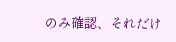のみ確認、それだけ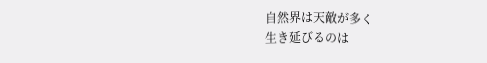自然界は天敵が多く
生き延びるのは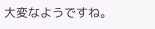大変なようですね。